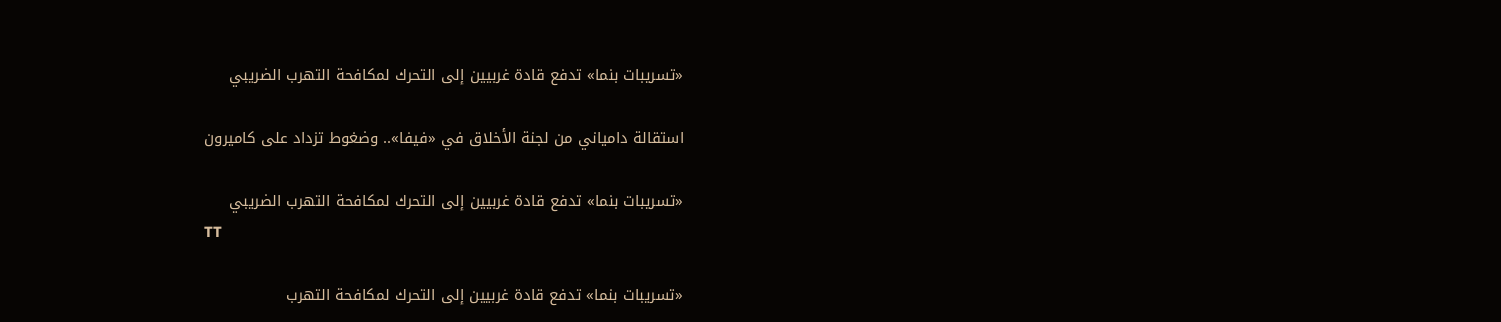«تسريبات بنما» تدفع قادة غربيين إلى التحرك لمكافحة التهرب الضريبي

استقالة دامياني من لجنة الأخلاق في «فيفا».. وضغوط تزداد على كاميرون

«تسريبات بنما» تدفع قادة غربيين إلى التحرك لمكافحة التهرب الضريبي
TT

«تسريبات بنما» تدفع قادة غربيين إلى التحرك لمكافحة التهرب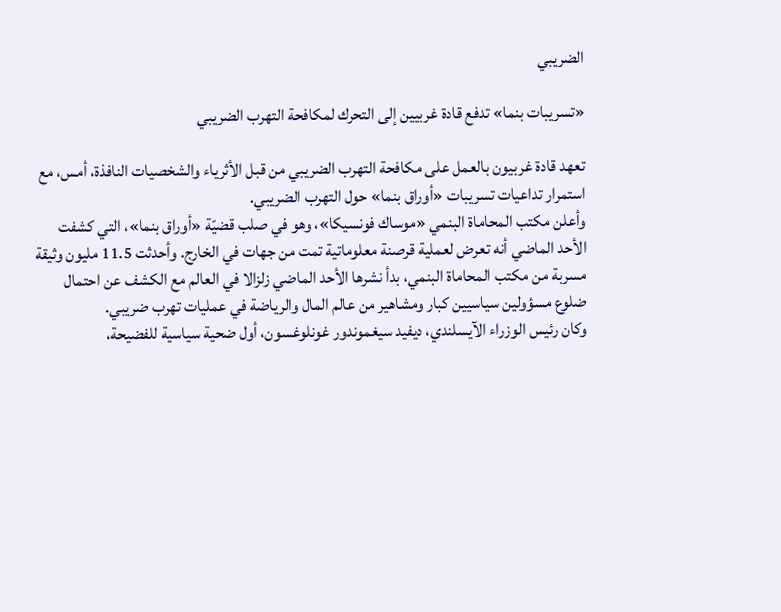الضريبي

«تسريبات بنما» تدفع قادة غربيين إلى التحرك لمكافحة التهرب الضريبي

تعهد قادة غربيون بالعمل على مكافحة التهرب الضريبي من قبل الأثرياء والشخصيات النافذة، أمس، مع استمرار تداعيات تسريبات «أوراق بنما» حول التهرب الضريبي.
وأعلن مكتب المحاماة البنمي «موساك فونسيكا»، وهو في صلب قضيّة «أوراق بنما»، التي كشفت الأحد الماضي أنه تعرض لعملية قرصنة معلوماتية تمت من جهات في الخارج. وأحدثت 11.5 مليون وثيقة مسربة من مكتب المحاماة البنمي، بدأ نشرها الأحد الماضي زلزالا في العالم مع الكشف عن احتمال ضلوع مسؤولين سياسيين كبار ومشاهير من عالم المال والرياضة في عمليات تهرب ضريبي.
وكان رئيس الوزراء الآيسلندي، ديفيد سيغموندور غونلوغسون، أول ضحية سياسية للفضيحة،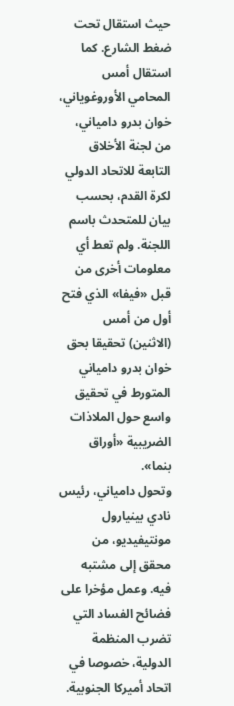حيث استقال تحت ضغط الشارع. كما استقال أمس المحامي الأوروغوياني، خوان بدرو دامياني، من لجنة الأخلاق التابعة للاتحاد الدولي لكرة القدم، بحسب بيان للمتحدث باسم اللجنة. ولم تعط أي معلومات أخرى من قبل «فيفا» الذي فتح أول من أمس (الاثنين) تحقيقا بحق خوان بدرو دامياني المتورط في تحقيق واسع حول الملاذات الضريبية «أوراق بنما».
وتحول دامياني، رئيس نادي بينيارول مونتيفيديو، من محقق إلى مشتبه فيه. وعمل مؤخرا على فضائح الفساد التي تضرب المنظمة الدولية، خصوصا في اتحاد أميركا الجنوبية.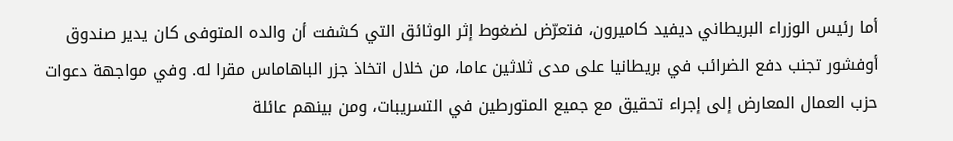أما رئيس الوزراء البريطاني ديفيد كاميرون، فتعرّض لضغوط إثر الوثائق التي كشفت أن والده المتوفى كان يدير صندوق أوفشور تجنب دفع الضرائب في بريطانيا على مدى ثلاثين عاما، من خلال اتخاذ جزر الباهاماس مقرا له. وفي مواجهة دعوات حزب العمال المعارض إلى إجراء تحقيق مع جميع المتورطين في التسريبات، ومن بينهم عائلة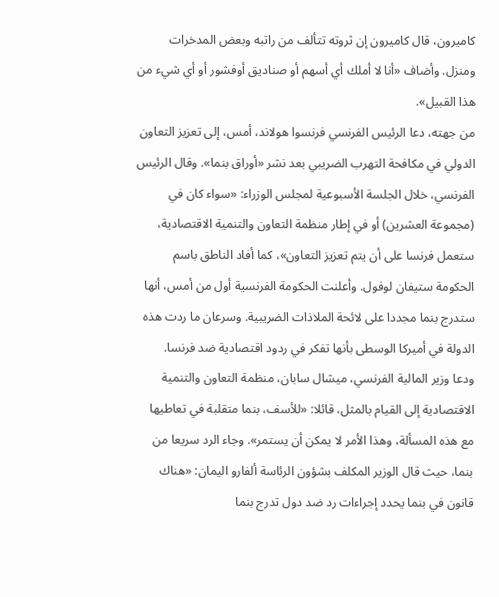كاميرون، قال كاميرون إن ثروته تتألف من راتبه وبعض المدخرات ومنزل. وأضاف «أنا لا أملك أي أسهم أو صناديق أوفشور أو أي شيء من هذا القبيل».
من جهته، دعا الرئيس الفرنسي فرنسوا هولاند، أمس، إلى تعزيز التعاون الدولي في مكافحة التهرب الضريبي بعد نشر «أوراق بنما». وقال الرئيس الفرنسي، خلال الجلسة الأسبوعية لمجلس الوزراء: «سواء كان في (مجموعة العشرين) أو في إطار منظمة التعاون والتنمية الاقتصادية، ستعمل فرنسا على أن يتم تعزيز التعاون»، كما أفاد الناطق باسم الحكومة ستيفان لوفول. وأعلنت الحكومة الفرنسية أول من أمس، أنها ستدرج بنما مجددا على لائحة الملاذات الضريبية. وسرعان ما ردت هذه الدولة في أميركا الوسطى بأنها تفكر في ردود اقتصادية ضد فرنسا.
ودعا وزير المالية الفرنسي، ميشال سابان، منظمة التعاون والتنمية الاقتصادية إلى القيام بالمثل، قائلا: «للأسف، بنما متقلبة في تعاطيها مع هذه المسألة، وهذا الأمر لا يمكن أن يستمر». وجاء الرد سريعا من بنما، حيث قال الوزير المكلف بشؤون الرئاسة ألفارو اليمان: «هناك قانون في بنما يحدد إجراءات رد ضد دول تدرج بنما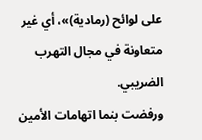على لوائح (رمادية)»، أي غير متعاونة في مجال التهرب الضريبي.
ورفضت بنما اتهامات الأمين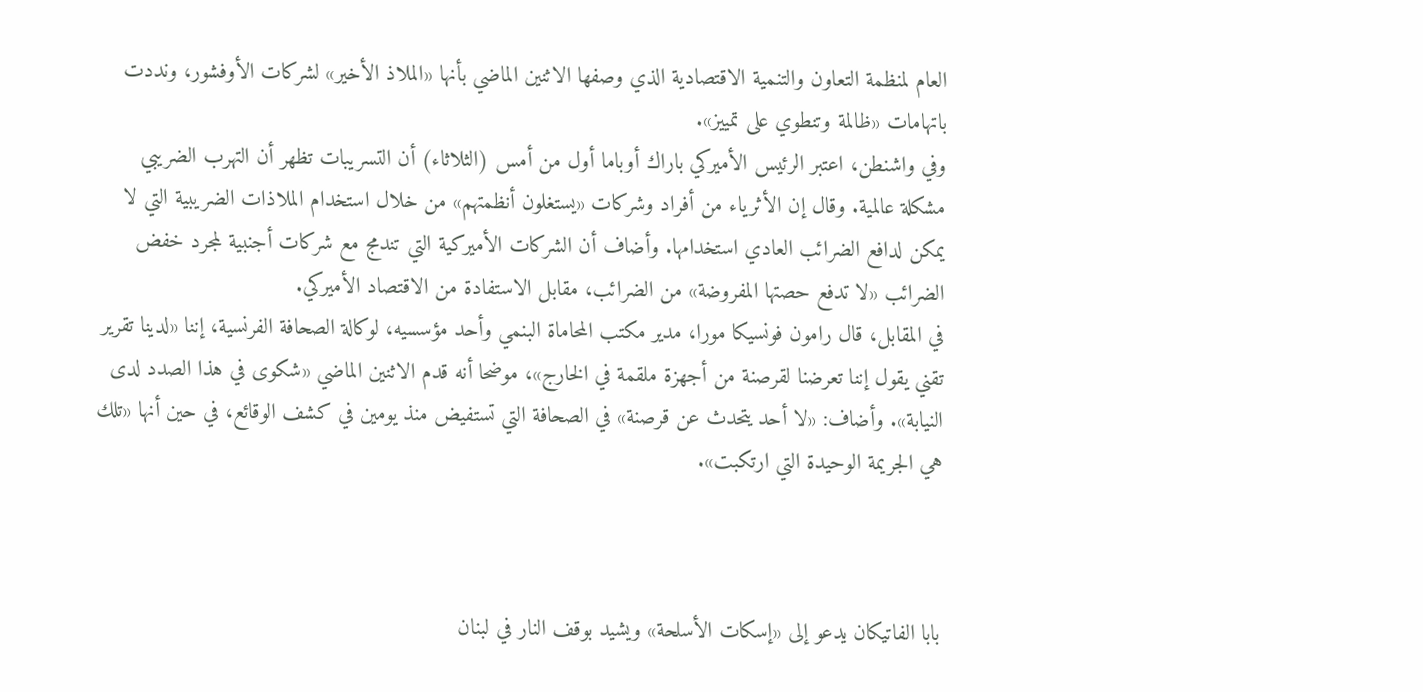العام لمنظمة التعاون والتنمية الاقتصادية الذي وصفها الاثنين الماضي بأنها «الملاذ الأخير» لشركات الأوفشور، ونددت باتهامات «ظالمة وتنطوي على تمييز».
وفي واشنطن، اعتبر الرئيس الأميركي باراك أوباما أول من أمس (الثلاثاء) أن التسريبات تظهر أن التهرب الضريبي مشكلة عالمية. وقال إن الأثرياء من أفراد وشركات «يستغلون أنظمتهم» من خلال استخدام الملاذات الضريبية التي لا يمكن لدافع الضرائب العادي استخدامها. وأضاف أن الشركات الأميركية التي تندمج مع شركات أجنبية لمجرد خفض الضرائب «لا تدفع حصتها المفروضة» من الضرائب، مقابل الاستفادة من الاقتصاد الأميركي.
في المقابل، قال رامون فونسيكا مورا، مدير مكتب المحاماة البنمي وأحد مؤسسيه، لوكالة الصحافة الفرنسية، إننا «لدينا تقرير تقني يقول إننا تعرضنا لقرصنة من أجهزة ملقمة في الخارج»، موضحا أنه قدم الاثنين الماضي «شكوى في هذا الصدد لدى النيابة». وأضاف: «لا أحد يتحدث عن قرصنة» في الصحافة التي تستفيض منذ يومين في كشف الوقائع، في حين أنها «تلك هي الجريمة الوحيدة التي ارتكبت».



بابا الفاتيكان يدعو إلى «إسكات الأسلحة» ويشيد بوقف النار في لبنان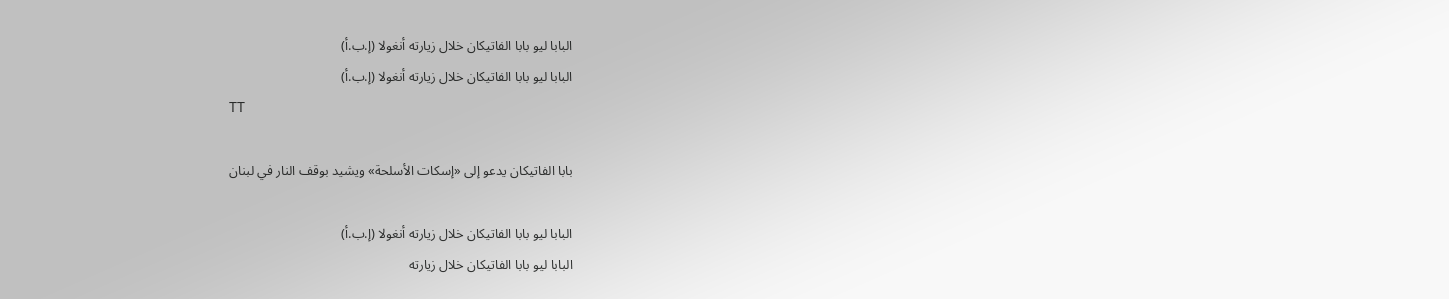البابا ليو بابا الفاتيكان خلال زيارته أنغولا (إ.ب.أ)
البابا ليو بابا الفاتيكان خلال زيارته أنغولا (إ.ب.أ)
TT

بابا الفاتيكان يدعو إلى «إسكات الأسلحة» ويشيد بوقف النار في لبنان

البابا ليو بابا الفاتيكان خلال زيارته أنغولا (إ.ب.أ)
البابا ليو بابا الفاتيكان خلال زيارته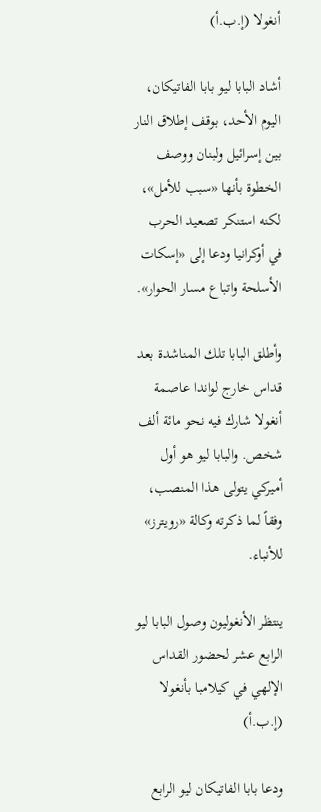أنغولا (إ.ب.أ)

أشاد البابا ليو بابا الفاتيكان، اليوم الأحد، بوقف إطلاق النار بين إسرائيل ولبنان ووصف الخطوة بأنها «سبب للأمل»، لكنه استنكر تصعيد الحرب في أوكرانيا ودعا إلى «إسكات الأسلحة واتباع مسار الحوار».

وأطلق البابا تلك المناشدة بعد قداس خارج لواندا عاصمة أنغولا شارك فيه نحو مائة ألف شخص. والبابا ليو هو أول أميركي يتولى هذا المنصب، وفقاً لما ذكرته وكالة «رويترز» للأنباء.

ينتظر الأنغوليون وصول البابا ليو الرابع عشر لحضور القداس الإلهي في كيلامبا بأنغولا (إ.ب.أ)

ودعا بابا الفاتيكان ليو الرابع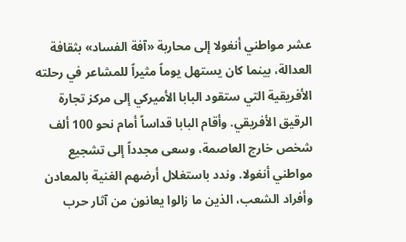عشر مواطني أنغولا إلى محاربة «آفة الفساد» بثقافة العدالة، بينما كان يستهل يوماً مثيراً للمشاعر في رحلته الأفريقية التي ستقود البابا الأميركي إلى مركز تجارة الرقيق الأفريقي. وأقام البابا قداساً أمام نحو 100 ألف شخص خارج العاصمة، وسعى مجدداً إلى تشجيع مواطني أنغولا. وندد باستغلال أرضهم الغنية بالمعادن وأفراد الشعب، الذين ما زالوا يعانون من آثار حرب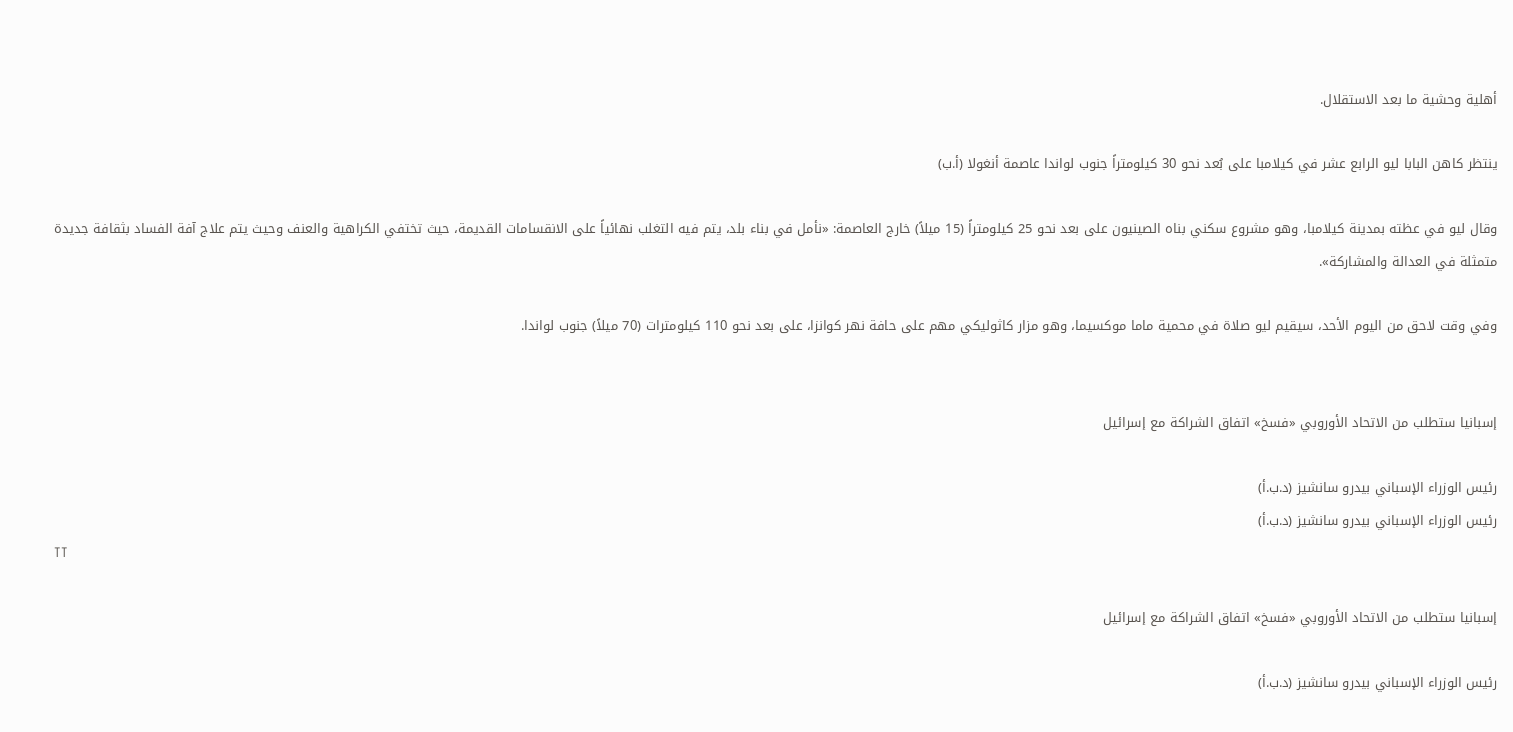أهلية وحشية ما بعد الاستقلال.

ينتظر كاهن البابا ليو الرابع عشر في كيلامبا على بُعد نحو 30 كيلومتراً جنوب لواندا عاصمة أنغولا (أ.ب)

وقال ليو في عظته بمدينة كيلامبا، وهو مشروع سكني بناه الصينيون على بعد نحو 25 كيلومتراً (15 ميلاً) خارج العاصمة: «نأمل في بناء بلد، يتم فيه التغلب نهائياً على الانقسامات القديمة، حيث تختفي الكراهية والعنف وحيث يتم علاج آفة الفساد بثقافة جديدة متمثلة في العدالة والمشاركة».

وفي وقت لاحق من اليوم الأحد، سيقيم ليو صلاة في محمية ماما موكسيما، وهو مزار كاثوليكي مهم على حافة نهر كوانزا، على بعد نحو 110 كيلومترات (70 ميلاً) جنوب لواندا.


إسبانيا ستطلب من الاتحاد الأوروبي «فسخ» اتفاق الشراكة مع إسرائيل

رئيس الوزراء الإسباني بيدرو سانشيز (د.ب.أ)
رئيس الوزراء الإسباني بيدرو سانشيز (د.ب.أ)
TT

إسبانيا ستطلب من الاتحاد الأوروبي «فسخ» اتفاق الشراكة مع إسرائيل

رئيس الوزراء الإسباني بيدرو سانشيز (د.ب.أ)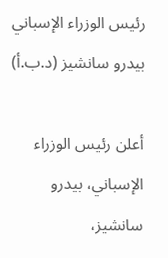رئيس الوزراء الإسباني بيدرو سانشيز (د.ب.أ)

أعلن رئيس الوزراء الإسباني، بيدرو سانشيز،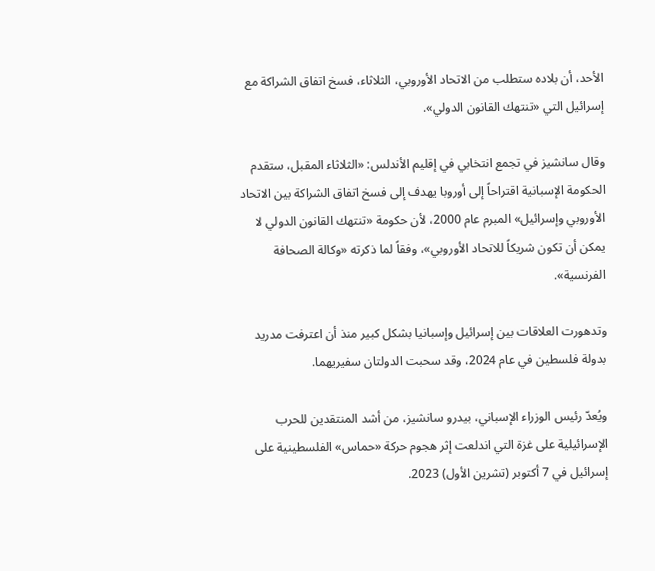الأحد، أن بلاده ستطلب من الاتحاد الأوروبي، الثلاثاء، فسخ اتفاق الشراكة مع إسرائيل التي «تنتهك القانون الدولي».

وقال سانشيز في تجمع انتخابي في إقليم الأندلس: «الثلاثاء المقبل، ستقدم الحكومة الإسبانية اقتراحاً إلى أوروبا يهدف إلى فسخ اتفاق الشراكة بين الاتحاد الأوروبي وإسرائيل» المبرم عام 2000، لأن حكومة «تنتهك القانون الدولي لا يمكن أن تكون شريكاً للاتحاد الأوروبي»، وفقاً لما ذكرته «وكالة الصحافة الفرنسية».

وتدهورت العلاقات بين إسرائيل وإسبانيا بشكل كبير منذ أن اعترفت مدريد بدولة فلسطين في عام 2024، وقد سحبت الدولتان سفيريهما.

ويُعدّ رئيس الوزراء الإسباني، بيدرو سانشيز، من أشد المنتقدين للحرب الإسرائيلية على غزة التي اندلعت إثر هجوم حركة «حماس» الفلسطينية على إسرائيل في 7 أكتوبر (تشرين الأول) 2023.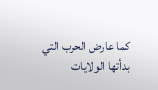كما عارض الحرب التي بدأتها الولايات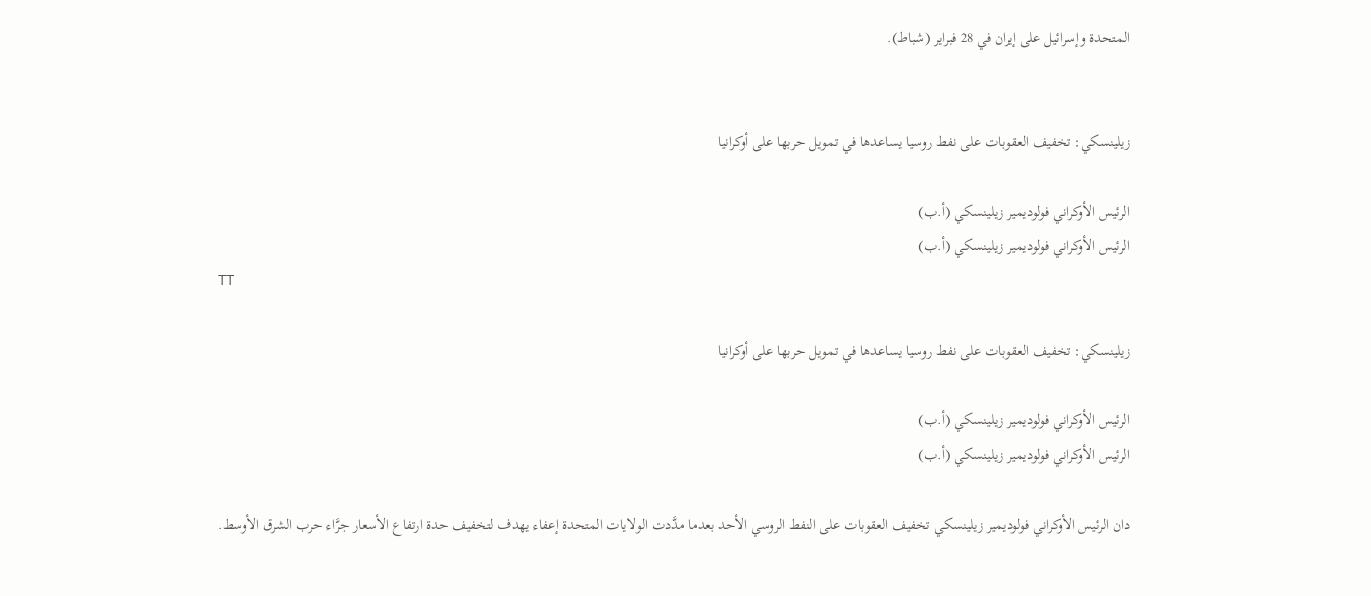المتحدة وإسرائيل على إيران في 28 فبراير (شباط).


زيلينسكي: تخفيف العقوبات على نفط روسيا يساعدها في تمويل حربها على أوكرانيا

الرئيس الأوكراني فولوديمير زيلينسكي (أ.ب)
الرئيس الأوكراني فولوديمير زيلينسكي (أ.ب)
TT

زيلينسكي: تخفيف العقوبات على نفط روسيا يساعدها في تمويل حربها على أوكرانيا

الرئيس الأوكراني فولوديمير زيلينسكي (أ.ب)
الرئيس الأوكراني فولوديمير زيلينسكي (أ.ب)

دان الرئيس الأوكراني فولوديمير زيلينسكي تخفيف العقوبات على النفط الروسي الأحد بعدما مدَّدت الولايات المتحدة إعفاء يهدف لتخفيف حدة ارتفاع الأسعار جرَّاء حرب الشرق الأوسط.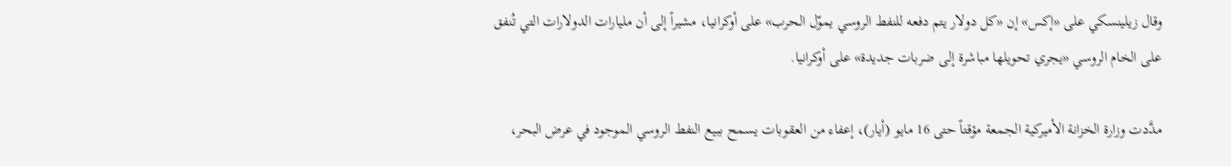وقال زيلينسكي على «إكس» إن «كل دولار يتم دفعه للنفط الروسي يموّل الحرب» على أوكرانيا، مشيراً إلى أن مليارات الدولارات التي تُنفق على الخام الروسي «يجري تحويلها مباشرة إلى ضربات جديدة» على أوكرانيا.

مدَّدت وزارة الخزانة الأميركية الجمعة مؤقتاً حتى 16 مايو (أيار)، إعفاء من العقوبات يسمح ببيع النفط الروسي الموجود في عرض البحر،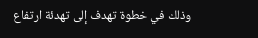وذلك في خطوة تهدف إلى تهدئة ارتفاع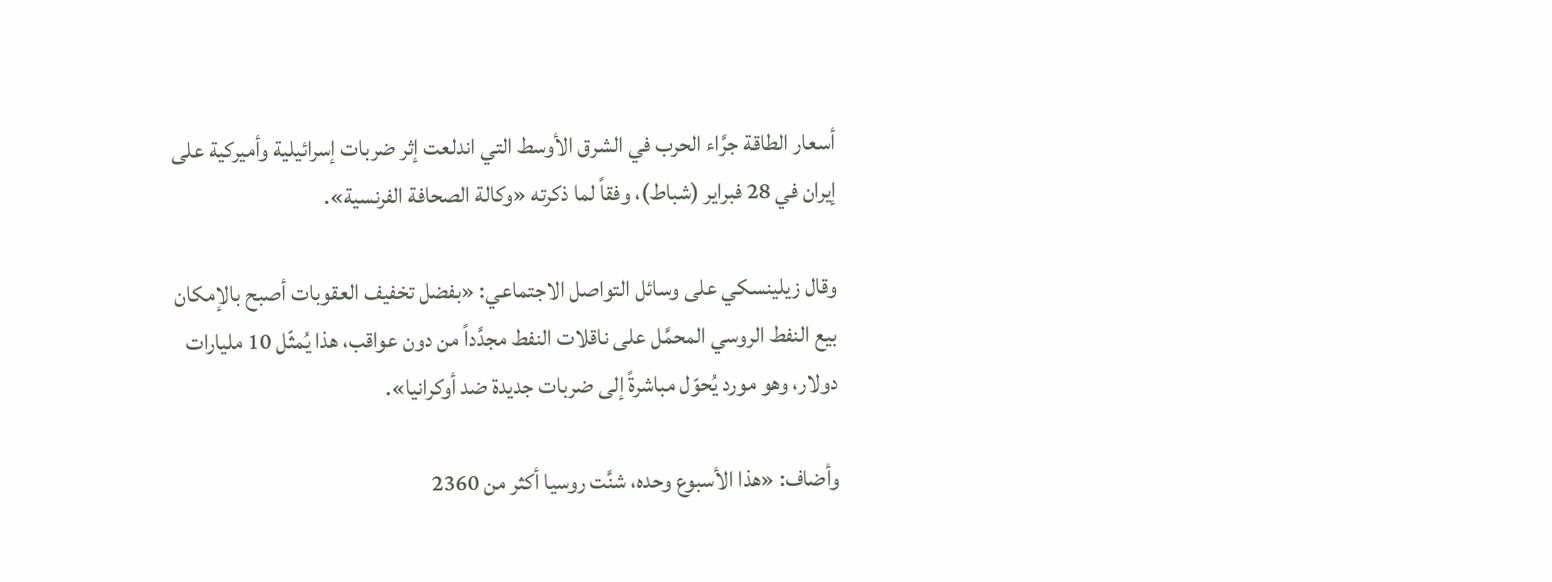أسعار الطاقة جرَّاء الحرب في الشرق الأوسط التي اندلعت إثر ضربات إسرائيلية وأميركية على إيران في 28 فبراير (شباط)، وفقاً لما ذكرته «وكالة الصحافة الفرنسية».

وقال زيلينسكي على وسائل التواصل الاجتماعي: «بفضل تخفيف العقوبات أصبح بالإمكان بيع النفط الروسي المحمَّل على ناقلات النفط مجدَّداً من دون عواقب، هذا يُمثّل 10 مليارات دولار، وهو مورد يُحوّل مباشرةً إلى ضربات جديدة ضد أوكرانيا».

وأضاف: «هذا الأسبوع وحده، شنَّت روسيا أكثر من 2360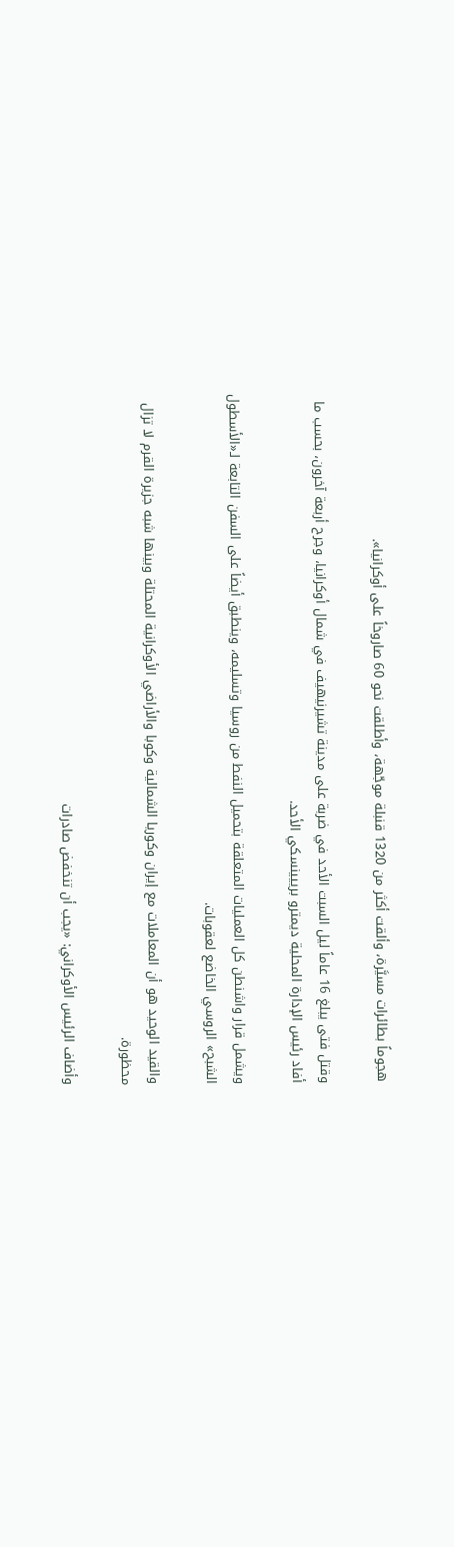هجوماً بطائرات مسيَّرة، وألقت أكثر من 1320 قنبلة موجّهة، وأطلقت نحو 60 صاروخاً على أوكرانيا».

وقتل فتى يبلغ 16 عاماً ليل السبت الأحد في ضربة على مدينة تشيرنيهيف في شمال أوكرانيا، وجرح أربعة آخرون، بحسب ما أفاد رئيس الإدارة المحلية ديمترو برييينسكي الأحد.

ويشمل قرار واشنطن كل العمليات المتعلقة بتحميل النفط من روسيا وتسليمه، وينطبق أيضاً على السفن التابعة لـ«الأسطول الشبح» الروسي الخاضع لعقوبات.

والقيد الوحيد هو أن المعاملات مع إيران وكوريا الشمالية وكوبا والأراضي الأوكرانية المحتلة وبينها شبه جزيرة القرم لا تزال محظورة.

وأضاف الرئيس الأوكراني: «يجب أن تنخفض صادرات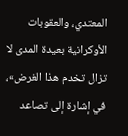المعتدي، والعقوبات الأوكرانية بعيدة المدى لا تزال تخدم هذا الغرض»، في إشارة إلى تصاعد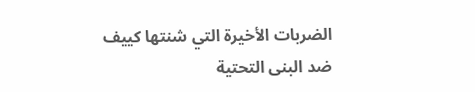الضربات الأخيرة التي شنتها كييف ضد البنى التحتية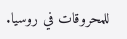للمحروقات في روسيا.